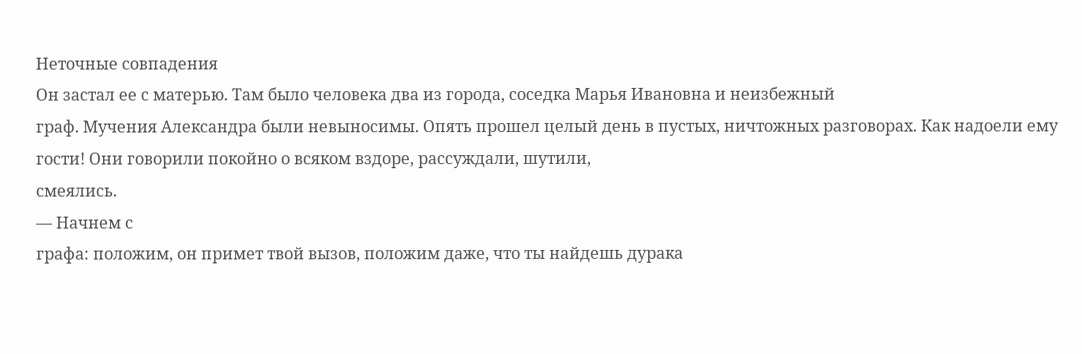Неточные совпадения
Он застал ее с матерью. Там было человека два из города, соседка Марья Ивановна и неизбежный
граф. Мучения Александра были невыносимы. Опять прошел целый день в пустых, ничтожных разговорах. Как надоели ему гости! Они говорили покойно о всяком вздоре, рассуждали, шутили,
смеялись.
— Начнем с
графа: положим, он примет твой вызов, положим даже, что ты найдешь дурака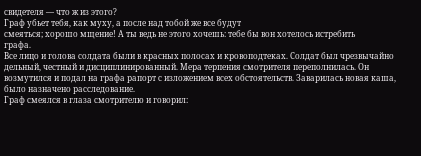свидетеля — что ж из этого?
Граф убьет тебя, как муху, а после над тобой же все будут
смеяться; хорошо мщение! А ты ведь не этого хочешь: тебе бы вон хотелось истребить
графа.
Все лицо и голова солдата были в красных полосах и кровоподтеках. Солдат был чрезвычайно дельный, честный и дисциплинированный. Мера терпения смотрителя переполнилась. Он возмутился и подал на графа рапорт с изложением всех обстоятельств. Заварилась новая каша, было назначено расследование.
Граф смеялся в глаза смотрителю и говорил: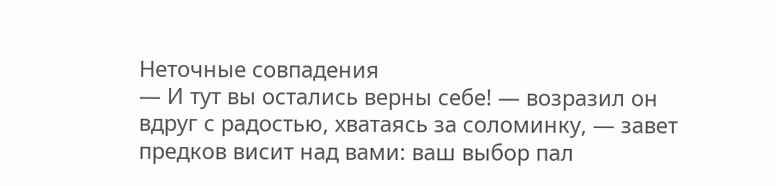Неточные совпадения
— И тут вы остались верны себе! — возразил он вдруг с радостью, хватаясь за соломинку, — завет предков висит над вами: ваш выбор пал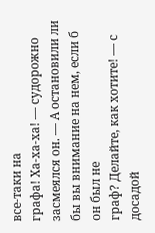все-таки на
графа! Ха-ха-ха! — судорожно
засмеялся он. — А остановили ли бы вы внимание на нем, если б он был не
граф? Делайте, как хотите! — с досадой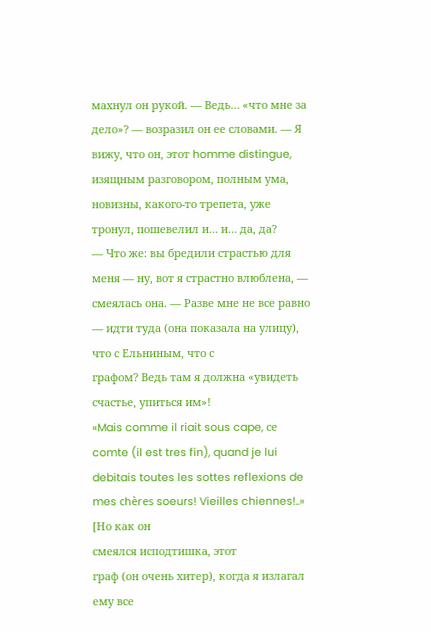махнул он рукой. — Ведь… «что мне за дело»? — возразил он ее словами. — Я вижу, что он, этот homme distingue, изящным разговором, полным ума, новизны, какого-то трепета, уже тронул, пошевелил и… и… да, да?
— Что же: вы бредили страстью для меня — ну, вот я страстно влюблена, —
смеялась она. — Разве мне не все равно — идти туда (она показала на улицу), что с Ельниным, что с
графом? Ведь там я должна «увидеть счастье, упиться им»!
«Mais comme il riait sous cape, се comte (il est tres fin), quand je lui debitais toutes les sottes reflexions de mes chères soeurs! Vieilles chiennes!..» [Но как он
смеялся исподтишка, этот
граф (он очень хитер), когда я излагал ему все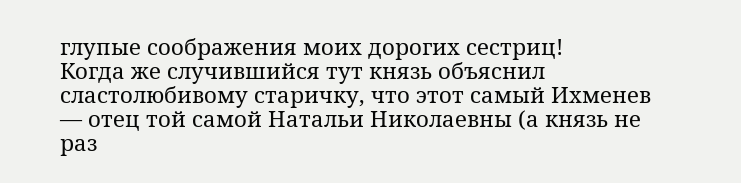глупые соображения моих дорогих сестриц!
Когда же случившийся тут князь объяснил сластолюбивому старичку, что этот самый Ихменев — отец той самой Натальи Николаевны (а князь не раз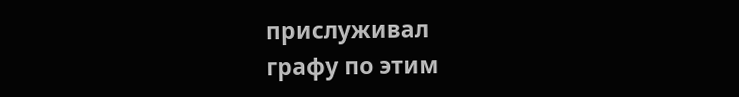прислуживал
графу по этим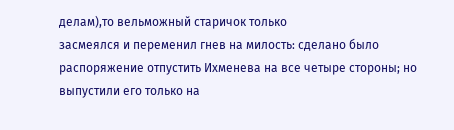делам),то вельможный старичок только
засмеялся и переменил гнев на милость: сделано было распоряжение отпустить Ихменева на все четыре стороны; но выпустили его только на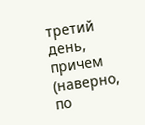третий день, причем (наверно, по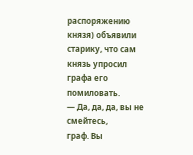распоряжению князя) объявили старику, что сам князь упросил
графа его помиловать.
— Да, да, да, вы не
смейтесь,
граф. Вы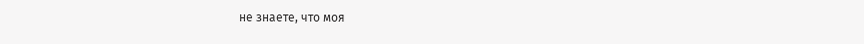не знаете, что моя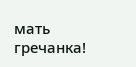мать гречанка!